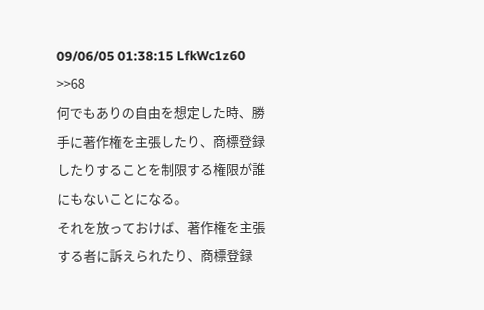09/06/05 01:38:15 LfkWc1z60
>>68
何でもありの自由を想定した時、勝手に著作権を主張したり、商標登録したりすることを制限する権限が誰にもないことになる。
それを放っておけば、著作権を主張する者に訴えられたり、商標登録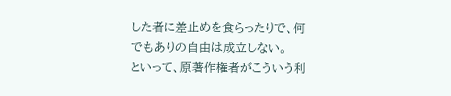した者に差止めを食らったりで、何でもありの自由は成立しない。
といって、原著作権者がこういう利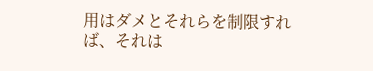用はダメとそれらを制限すれば、それは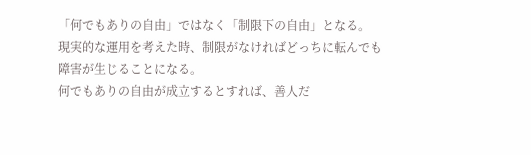「何でもありの自由」ではなく「制限下の自由」となる。
現実的な運用を考えた時、制限がなければどっちに転んでも障害が生じることになる。
何でもありの自由が成立するとすれば、善人だ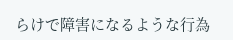らけで障害になるような行為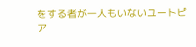をする者が一人もいないユートピア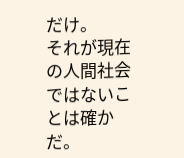だけ。
それが現在の人間社会ではないことは確かだ。